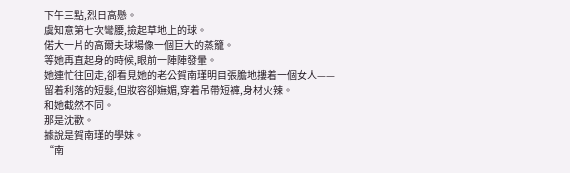下午三點,烈日高懸。
虞知意第七次彎腰,撿起草地上的球。
偌大一片的高爾夫球場像一個巨大的蒸籠。
等她再直起身的時候,眼前一陣陣發暈。
她連忙往回走,卻看見她的老公賀南瑾明目張膽地摟着一個女人——留着利落的短髮,但妝容卻嫵媚,穿着吊帶短褲,身材火辣。
和她截然不同。
那是沈歡。
據說是賀南瑾的學妹。
“南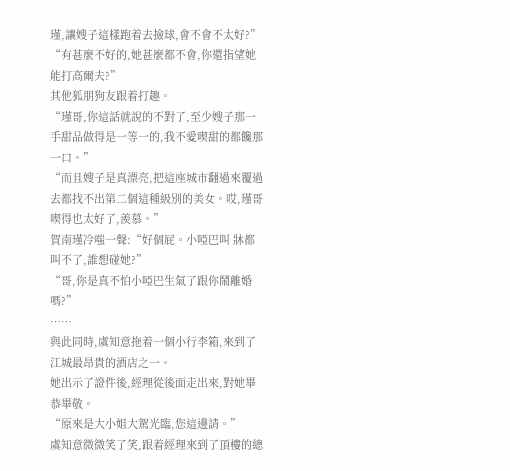瑾,讓嫂子這樣跑着去撿球,會不會不太好?”
“有甚麼不好的,她甚麼都不會,你還指望她能打高爾夫?”
其他狐朋狗友跟着打趣。
“瑾哥,你這話就說的不對了,至少嫂子那一手甜品做得是一等一的,我不愛喫甜的都饞那一口。”
“而且嫂子是真漂亮,把這座城市翻過來覆過去都找不出第二個這種級別的美女。哎,瑾哥喫得也太好了,羨慕。”
賀南瑾冷嗤一聲:“好個屁。小啞巴叫 牀都叫不了,誰想碰她?”
“哥,你是真不怕小啞巴生氣了跟你鬧離婚嗎?”
……
與此同時,虞知意拖着一個小行李箱,來到了江城最昂貴的酒店之一。
她出示了證件後,經理從後面走出來,對她畢恭畢敬。
“原來是大小姐大駕光臨,您這邊請。”
虞知意微微笑了笑,跟着經理來到了頂樓的總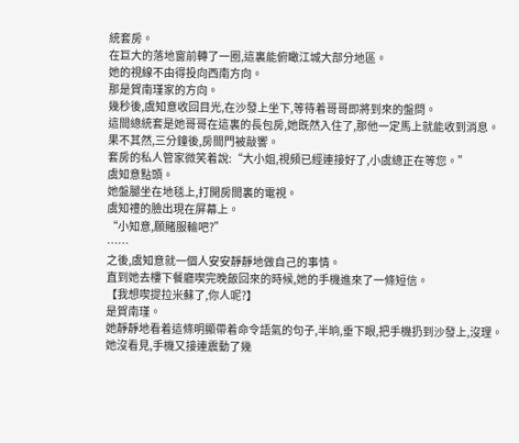統套房。
在巨大的落地窗前轉了一圈,這裏能俯瞰江城大部分地區。
她的視線不由得投向西南方向。
那是賀南瑾家的方向。
幾秒後,虞知意收回目光,在沙發上坐下,等待着哥哥即將到來的盤問。
這間總統套是她哥哥在這裏的長包房,她既然入住了,那他一定馬上就能收到消息。
果不其然,三分鐘後,房間門被敲響。
套房的私人管家微笑着說:“大小姐,視頻已經連接好了,小虞總正在等您。”
虞知意點頭。
她盤腿坐在地毯上,打開房間裏的電視。
虞知禮的臉出現在屏幕上。
“小知意,願賭服輸吧?”
……
之後,虞知意就一個人安安靜靜地做自己的事情。
直到她去樓下餐廳喫完晚飯回來的時候,她的手機進來了一條短信。
【我想喫提拉米蘇了,你人呢?】
是賀南瑾。
她靜靜地看着這條明顯帶着命令語氣的句子,半晌,垂下眼,把手機扔到沙發上,沒理。
她沒看見,手機又接連震動了幾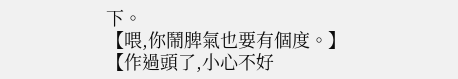下。
【喂,你鬧脾氣也要有個度。】
【作過頭了,小心不好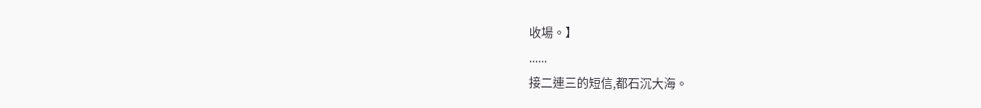收場。】
......
接二連三的短信,都石沉大海。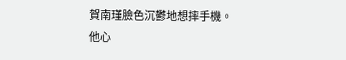賀南瑾臉色沉鬱地想摔手機。
他心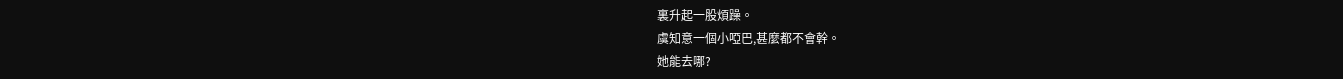裏升起一股煩躁。
虞知意一個小啞巴,甚麼都不會幹。
她能去哪?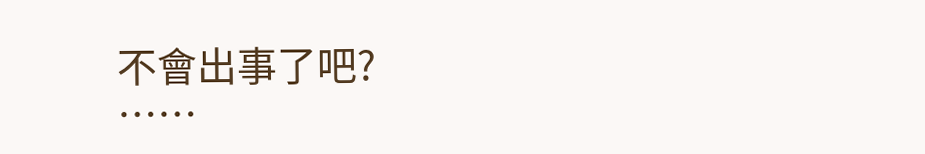不會出事了吧?
……